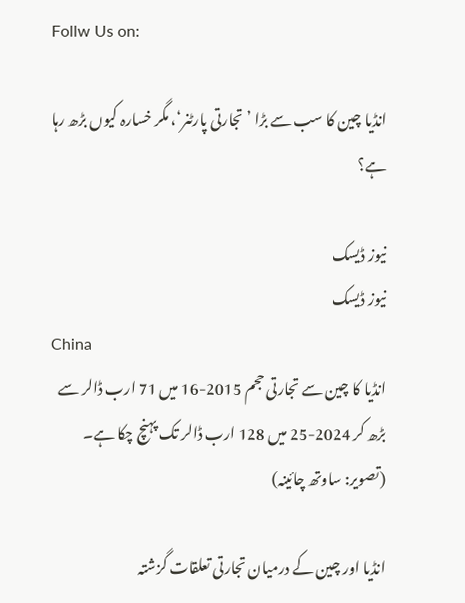Follw Us on:

انڈیا چین کا سب سے بڑا ’تجارتی پارٹنر‘، مگر خسارہ کیوں بڑھ رہا ہے؟

نیوز ڈیسک
نیوز ڈیسک
China
انڈیا کا چین سے تجارتی حجم 2015-16 میں 71 ارب ڈالر سے بڑھ کر 2024-25 میں 128 ارب ڈالر تک پہنچ چکا ہے۔ (تصویر: ساوتھ چائینہ)

انڈیا اور چین کے درمیان تجارتی تعلقات گزشتہ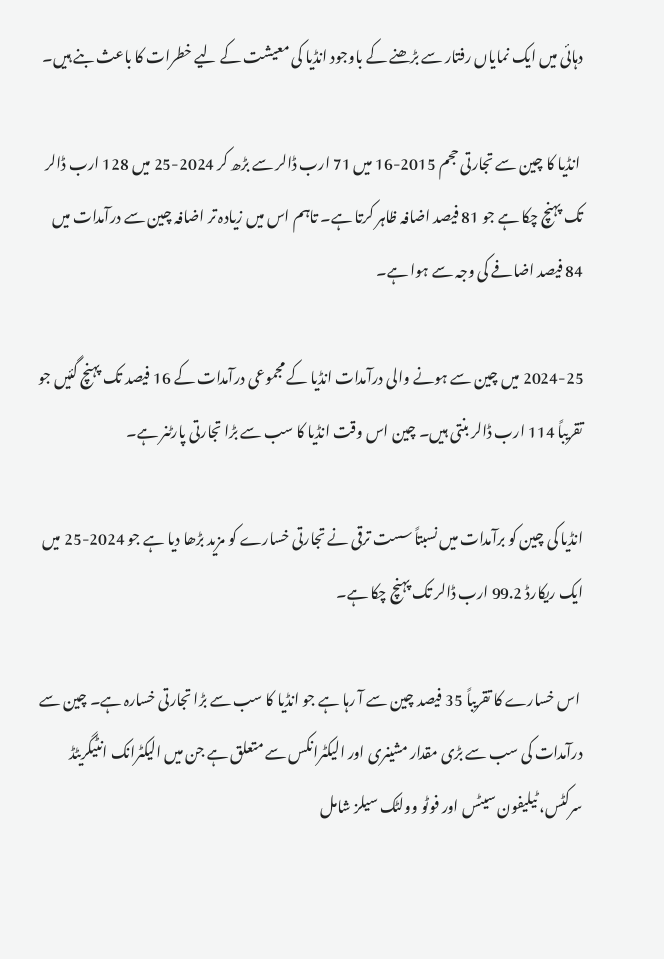دہائی میں ایک نمایاں رفتار سے بڑھنے کے باوجود انڈیا کی معیشت کے لیے خطرات کا باعث بنے ہیں۔

 انڈیا کا چین سے تجارتی حجم 2015-16 میں 71 ارب ڈالر سے بڑھ کر 2024-25 میں 128 ارب ڈالر تک پہنچ چکا ہے جو 81 فیصد اضافہ ظاہر کرتا ہے۔ تاہم اس میں زیادہ تر اضافہ چین سے درآمدات میں 84 فیصد اضافے کی وجہ سے ہوا ہے۔

2024-25 میں چین سے ہونے والی درآمدات انڈیا کے مجموعی درآمدات کے 16 فیصد تک پہنچ گئیں جو تقریباً 114 ارب ڈالر بنتی ہیں۔ چین اس وقت انڈیا کا سب سے بڑا تجارتی پارٹنر ہے۔

انڈیا کی چین کو برآمدات میں نسبتاً سست ترقی نے تجارتی خسارے کو مزید بڑھا دیا ہے جو 2024-25 میں ایک ریکارڈ 99.2 ارب ڈالر تک پہنچ چکا ہے۔

 اس خسارے کا تقریباً 35 فیصد چین سے آ رہا ہے جو انڈیا کا سب سے بڑا تجارتی خسارہ ہے۔ چین سے درآمدات کی سب سے بڑی مقدار مشینری اور الیکٹرانکس سے متعلق ہے جن میں الیکٹرانک انٹیگریٹڈ سرکٹس، ٹیلیفون سیٹس اور فوٹو وولٹک سیلز شامل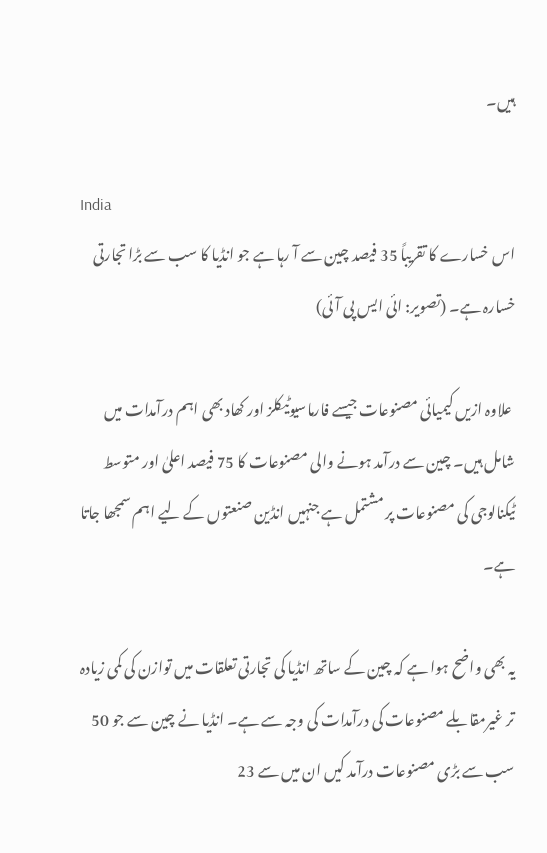ہیں۔

India
اس خسارے کا تقریباً 35 فیصد چین سے آ رہا ہے جو انڈیا کا سب سے بڑا تجارتی خسارہ ہے۔ (تصویر: ائی ایس پی آئی)

 علاوہ ازیں کیمیائی مصنوعات جیسے فارماسیوٹیکلز اور کھاد بھی اہم درآمدات میں شامل ہیں۔ چین سے درآمد ہونے والی مصنوعات کا 75 فیصد اعلیٰ اور متوسط ٹیکنالوجی کی مصنوعات پر مشتمل ہے جنہیں انڈین صنعتوں کے لیے اہم سمجھا جاتا ہے۔

یہ بھی واضح ہوا ہے کہ چین کے ساتھ انڈیا کی تجارتی تعلقات میں توازن کی کمی زیادہ تر غیرمقابلے مصنوعات کی درآمدات کی وجہ سے ہے۔ انڈیا نے چین سے جو 50 سب سے بڑی مصنوعات درآمد کیں ان میں سے 23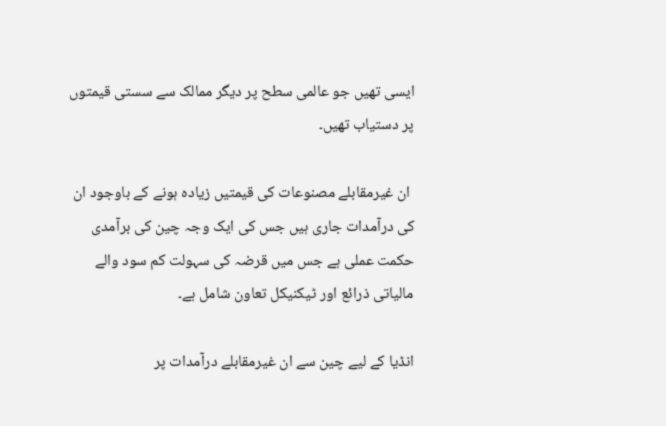ایسی تھیں جو عالمی سطح پر دیگر ممالک سے سستی قیمتوں پر دستیاب تھیں۔

 ان غیرمقابلے مصنوعات کی قیمتیں زیادہ ہونے کے باوجود ان کی درآمدات جاری ہیں جس کی ایک وجہ چین کی برآمدی حکمت عملی ہے جس میں قرضہ کی سہولت کم سود والے مالیاتی ذرائع اور ٹیکنیکل تعاون شامل ہے۔

انڈیا کے لیے چین سے ان غیرمقابلے درآمدات پر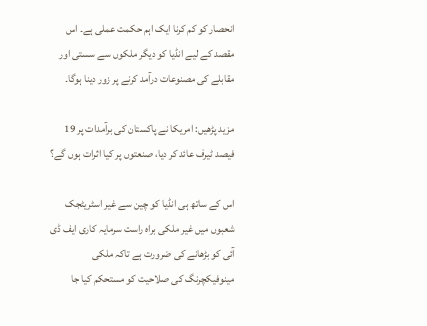انحصار کو کم کرنا ایک اہم حکمت عملی ہے۔ اس مقصد کے لیے انڈیا کو دیگر ملکوں سے سستی اور مقابلے کی مصنوعات درآمد کرنے پر زور دینا ہوگا۔

مزید پڑھیں: امریکا نے پاکستان کی برآمدات پر 19 فیصد ٹیرف عائد کر دیا، صنعتوں پر کیا اثرات ہوں گے؟

اس کے ساتھ ہی انڈیا کو چین سے غیر اسٹریٹجک شعبوں میں غیر ملکی براہ راست سرمایہ کاری ایف ڈی آئی کو بڑھانے کی ضرورت ہے تاکہ ملکی مینوفیکچرنگ کی صلاحیت کو مستحکم کیا جا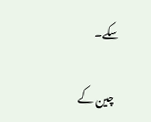سکے۔

چین کے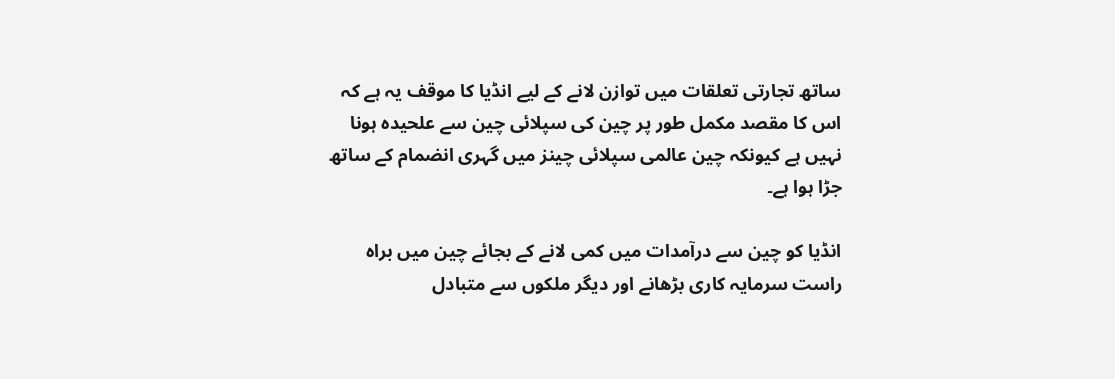ساتھ تجارتی تعلقات میں توازن لانے کے لیے انڈیا کا موقف یہ ہے کہ اس کا مقصد مکمل طور پر چین کی سپلائی چین سے علحیدہ ہونا نہیں ہے کیونکہ چین عالمی سپلائی چینز میں گہری انضمام کے ساتھ جڑا ہوا ہے۔

انڈیا کو چین سے درآمدات میں کمی لانے کے بجائے چین میں براہ راست سرمایہ کاری بڑھانے اور دیگر ملکوں سے متبادل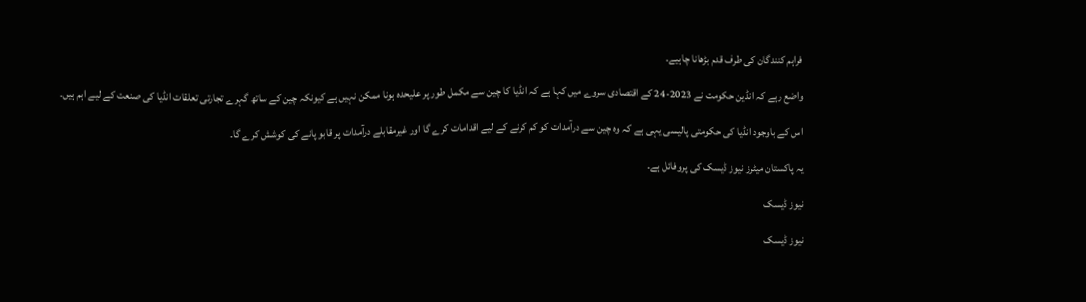فراہم کنندگان کی طرف قدم بڑھانا چاہیے۔

واضع رہے کہ انڈین حکومت نے 2023-24 کے اقتصادی سروے میں کہا ہے کہ انڈیا کا چین سے مکمل طور پر علیحدہ ہونا ممکن نہیں ہے کیونکہ چین کے ساتھ گہرے تجارتی تعلقات انڈیا کی صنعت کے لیے اہم ہیں۔

اس کے باوجود انڈیا کی حکومتی پالیسی یہی ہے کہ وہ چین سے درآمدات کو کم کرنے کے لیے اقدامات کرے گا اور غیرمقابلے درآمدات پر قابو پانے کی کوشش کرے گا۔

یہ پاکستان میٹرز نیوز ڈیسک کی پروفائل ہے۔

نیوز ڈیسک

نیوز ڈیسک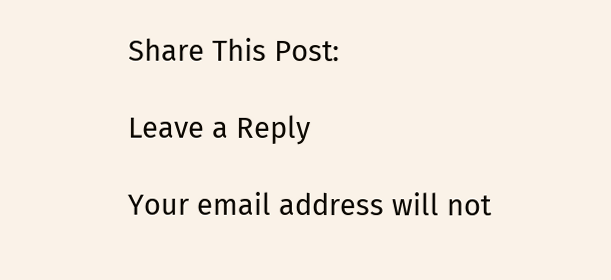Share This Post:

Leave a Reply

Your email address will not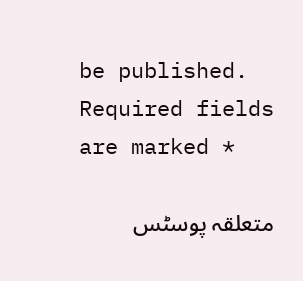be published. Required fields are marked *

متعلقہ پوسٹس